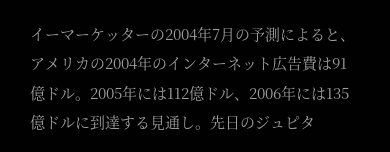イーマーケッターの2004年7月の予測によると、アメリカの2004年のインターネット広告費は91億ドル。2005年には112億ドル、2006年には135億ドルに到達する見通し。先日のジュピタ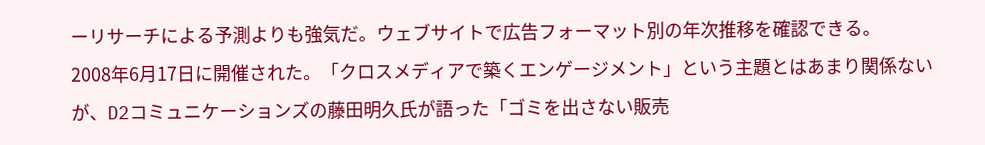ーリサーチによる予測よりも強気だ。ウェブサイトで広告フォーマット別の年次推移を確認できる。
2008年6月17日に開催された。「クロスメディアで築くエンゲージメント」という主題とはあまり関係ないが、D2コミュニケーションズの藤田明久氏が語った「ゴミを出さない販売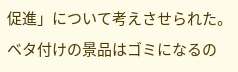促進」について考えさせられた。ベタ付けの景品はゴミになるの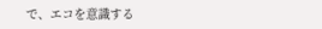で、エコを意識する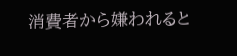消費者から嫌われると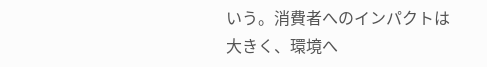いう。消費者へのインパクトは大きく、環境へ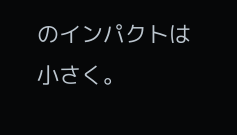のインパクトは小さく。